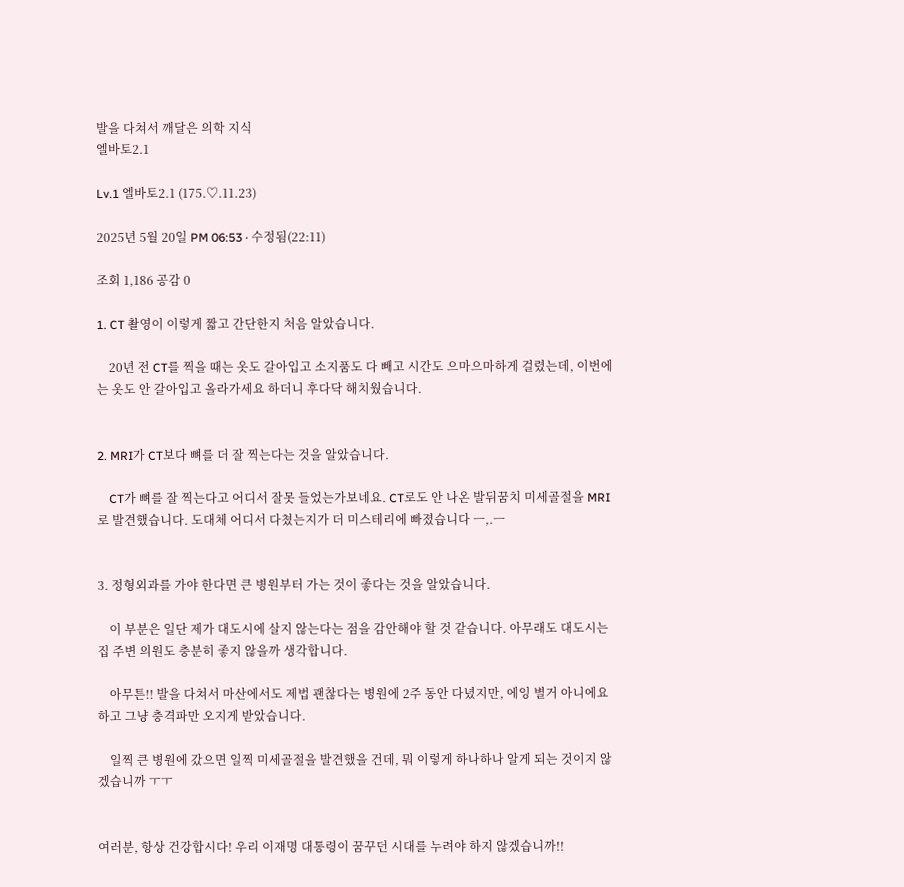발을 다쳐서 깨달은 의학 지식
엘바토2.1

Lv.1 엘바토2.1 (175.♡.11.23)

2025년 5월 20일 PM 06:53 · 수정됨(22:11)

조회 1,186 공감 0

1. CT 촬영이 이렇게 짧고 간단한지 처음 알았습니다.

    20년 전 CT를 찍을 때는 옷도 갈아입고 소지품도 다 빼고 시간도 으마으마하게 걸렸는데, 이번에는 옷도 안 갈아입고 올라가세요 하더니 후다닥 해치웠습니다.


2. MRI가 CT보다 뼈를 더 잘 찍는다는 것을 알았습니다.

    CT가 뼈를 잘 찍는다고 어디서 잘못 들었는가보네요. CT로도 안 나온 발뒤꿈치 미세골절을 MRI로 발견했습니다. 도대체 어디서 다쳤는지가 더 미스테리에 빠졌습니다 ㅡ,.ㅡ


3. 정형외과를 가야 한다면 큰 병원부터 가는 것이 좋다는 것을 알았습니다.

    이 부분은 일단 제가 대도시에 살지 않는다는 점을 감안해야 할 것 같습니다. 아무래도 대도시는 집 주변 의원도 충분히 좋지 않을까 생각합니다.

    아무튼!! 발을 다쳐서 마산에서도 제법 괜찮다는 병원에 2주 동안 다녔지만, 에잉 별거 아니에요 하고 그냥 충격파만 오지게 받았습니다.

    일찍 큰 병원에 갔으면 일찍 미세골절을 발견했을 건데, 뭐 이렇게 하나하나 알게 되는 것이지 않겠습니까 ㅜㅜ


여러분, 항상 건강합시다! 우리 이재명 대통령이 꿈꾸던 시대를 누려야 하지 않겠습니까!!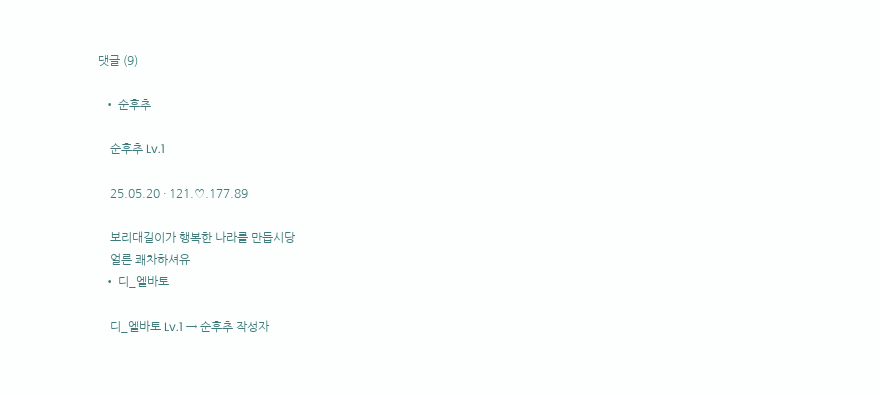댓글 (9)

  • 순후추

    순후추 Lv.1

    25.05.20 · 121.♡.177.89

    보리대길이가 행복한 나라를 만듭시당
    얼른 쾌차하셔유
  • 디_엘바토

    디_엘바토 Lv.1 → 순후추 작성자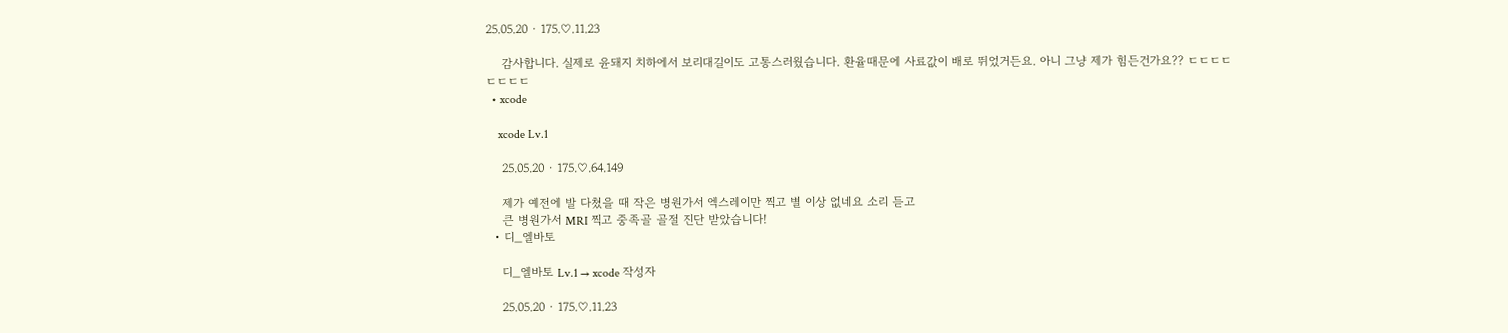25.05.20 · 175.♡.11.23

    감사합니다. 실제로 윤돼지 치하에서 보리대길이도 고통스러웠습니다. 환율때문에 사료값이 배로 뛰었거든요. 아니 그냥 제가 힘든건가요?? ㄷㄷㄷㄷㄷㄷㄷㄷ
  • xcode

    xcode Lv.1

    25.05.20 · 175.♡.64.149

    제가 예전에 발 다쳤을 때 작은 병원가서 엑스레이만 찍고 별 이상 없네요 소리 듣고
    큰 병원가서 MRI 찍고 중족골 골절 진단 받았습니다!
  • 디_엘바토

    디_엘바토 Lv.1 → xcode 작성자

    25.05.20 · 175.♡.11.23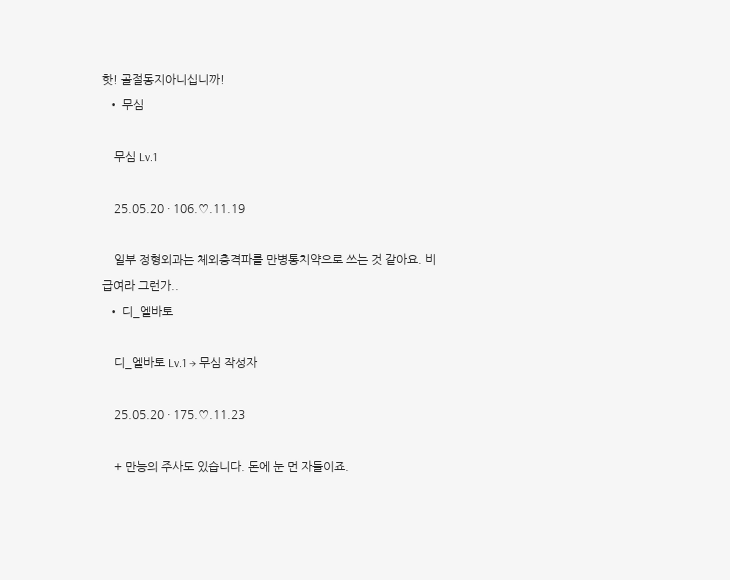핫! 골절동지아니십니까!
  • 무심

    무심 Lv.1

    25.05.20 · 106.♡.11.19

    일부 정형외과는 체외충격파를 만병통치약으로 쓰는 것 같아요. 비급여라 그런가..
  • 디_엘바토

    디_엘바토 Lv.1 → 무심 작성자

    25.05.20 · 175.♡.11.23

    + 만능의 주사도 있습니다. 돈에 눈 먼 자들이죠.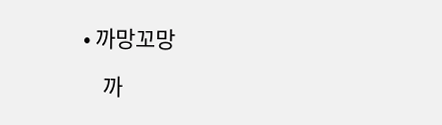• 까망꼬망

    까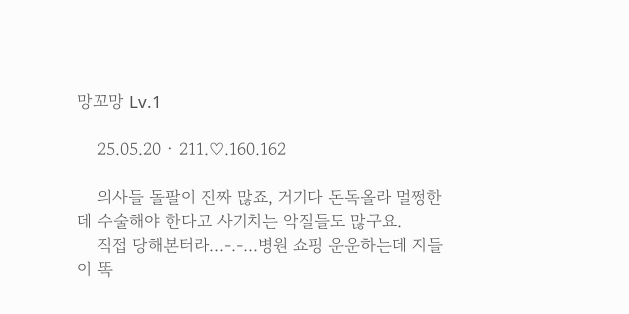망꼬망 Lv.1

    25.05.20 · 211.♡.160.162

    의사들 돌팔이 진짜 많죠, 거기다 돈독올라 멀쩡한데 수술해야 한다고 사기치는 악질들도 많구요.
    직접 당해본터라...-.-...병원 쇼핑 운운하는데 지들이 똑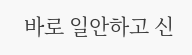바로 일안하고 신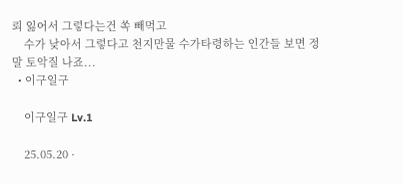뢰 잃어서 그렇다는건 쏙 빼먹고
    수가 낮아서 그렇다고 천지만물 수가타령하는 인간들 보면 정말 토악질 나죠...
  • 이구일구

    이구일구 Lv.1

    25.05.20 ·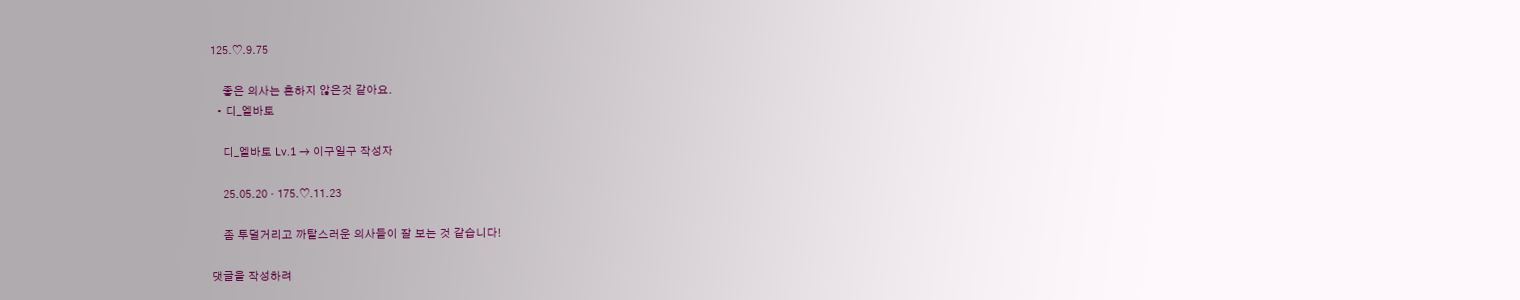125.♡.9.75

    좋은 의사는 흔하지 않은것 같아요.
  • 디_엘바토

    디_엘바토 Lv.1 → 이구일구 작성자

    25.05.20 · 175.♡.11.23

    좀 투덜거리고 까탈스러운 의사들이 잘 보는 것 같습니다!

댓글을 작성하려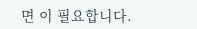면 이 필요합니다.